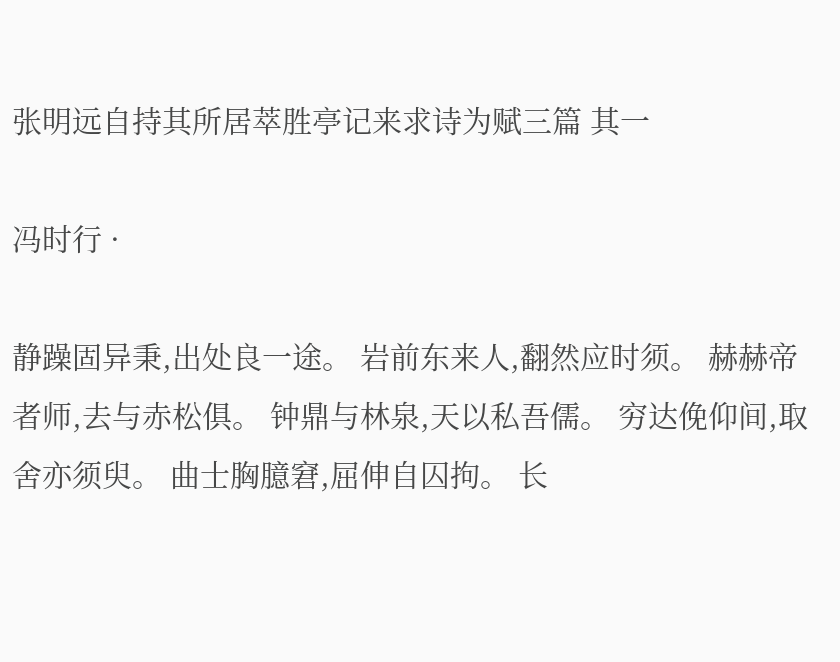张明远自持其所居萃胜亭记来求诗为赋三篇 其一

冯时行 ·

静躁固异秉,出处良一途。 岩前东来人,翻然应时须。 赫赫帝者师,去与赤松俱。 钟鼎与林泉,天以私吾儒。 穷达俛仰间,取舍亦须臾。 曲士胸臆窘,屈伸自囚拘。 长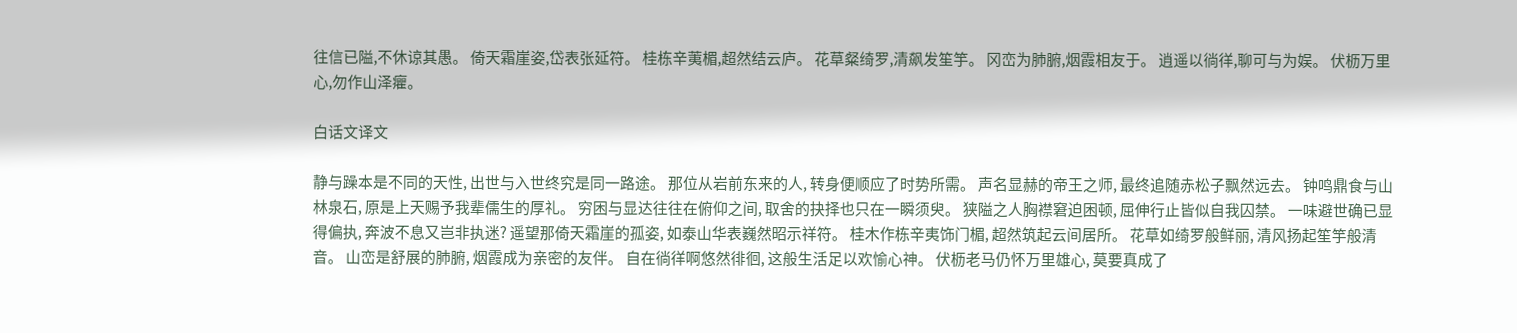往信已隘,不休谅其愚。 倚天霜崖姿,岱表张延符。 桂栋辛荑楣,超然结云庐。 花草粲绮罗,清飙发笙竽。 冈峦为肺腑,烟霞相友于。 逍遥以徜徉,聊可与为娱。 伏枥万里心,勿作山泽癯。

白话文译文

静与躁本是不同的天性, 出世与入世终究是同一路途。 那位从岩前东来的人, 转身便顺应了时势所需。 声名显赫的帝王之师, 最终追随赤松子飘然远去。 钟鸣鼎食与山林泉石, 原是上天赐予我辈儒生的厚礼。 穷困与显达往往在俯仰之间, 取舍的抉择也只在一瞬须臾。 狭隘之人胸襟窘迫困顿, 屈伸行止皆似自我囚禁。 一味避世确已显得偏执, 奔波不息又岂非执迷? 遥望那倚天霜崖的孤姿, 如泰山华表巍然昭示祥符。 桂木作栋辛夷饰门楣, 超然筑起云间居所。 花草如绮罗般鲜丽, 清风扬起笙竽般清音。 山峦是舒展的肺腑, 烟霞成为亲密的友伴。 自在徜徉啊悠然徘徊, 这般生活足以欢愉心神。 伏枥老马仍怀万里雄心, 莫要真成了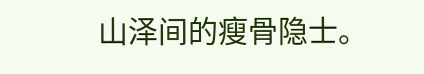山泽间的瘦骨隐士。